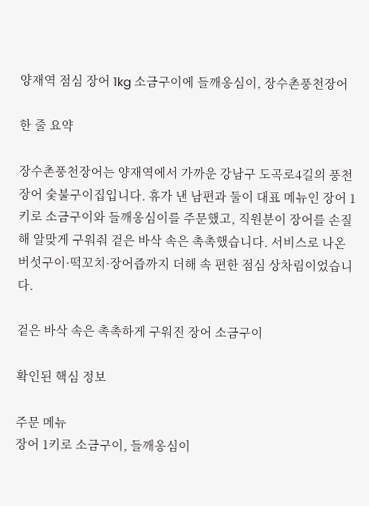양재역 점심 장어 1kg 소금구이에 들깨옹심이, 장수촌풍천장어

한 줄 요약

장수촌풍천장어는 양재역에서 가까운 강남구 도곡로4길의 풍천장어 숯불구이집입니다. 휴가 낸 남편과 둘이 대표 메뉴인 장어 1키로 소금구이와 들깨옹심이를 주문했고, 직원분이 장어를 손질해 알맞게 구워줘 겉은 바삭 속은 촉촉했습니다. 서비스로 나온 버섯구이·떡꼬치·장어즙까지 더해 속 편한 점심 상차림이었습니다.

겉은 바삭 속은 촉촉하게 구워진 장어 소금구이

확인된 핵심 정보

주문 메뉴
장어 1키로 소금구이, 들깨옹심이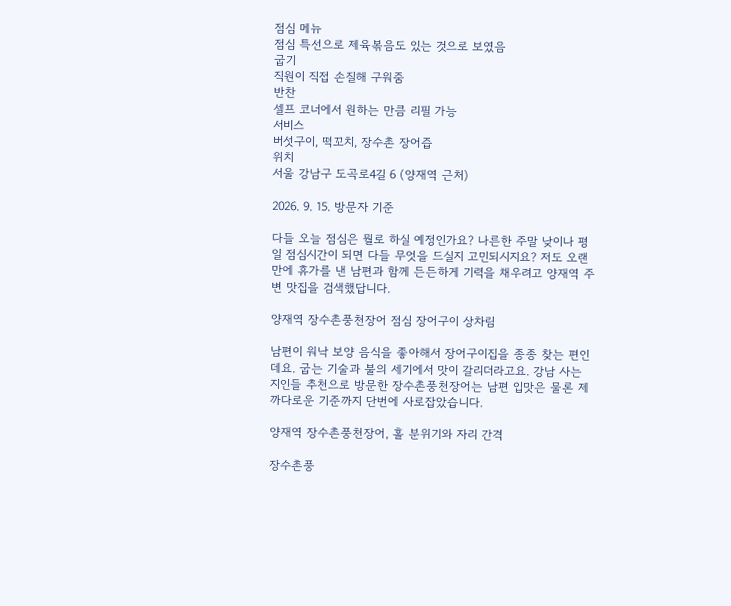점심 메뉴
점심 특선으로 제육볶음도 있는 것으로 보였음
굽기
직원이 직접 손질해 구워줌
반찬
셀프 코너에서 원하는 만큼 리필 가능
서비스
버섯구이, 떡꼬치, 장수촌 장어즙
위치
서울 강남구 도곡로4길 6 (양재역 근처)

2026. 9. 15. 방문자 기준

다들 오늘 점심은 뭘로 하실 예정인가요? 나른한 주말 낮이나 평일 점심시간이 되면 다들 무엇을 드실지 고민되시지요? 저도 오랜만에 휴가를 낸 남편과 함께 든든하게 기력을 채우려고 양재역 주변 맛집을 검색했답니다.

양재역 장수촌풍천장어 점심 장어구이 상차림

남편이 워낙 보양 음식을 좋아해서 장어구이집을 종종 찾는 편인데요. 굽는 기술과 불의 세기에서 맛이 갈리더라고요. 강남 사는 지인들 추천으로 방문한 장수촌풍천장어는 남편 입맛은 물론 제 까다로운 기준까지 단번에 사로잡았습니다.

양재역 장수촌풍천장어, 홀 분위기와 자리 간격

장수촌풍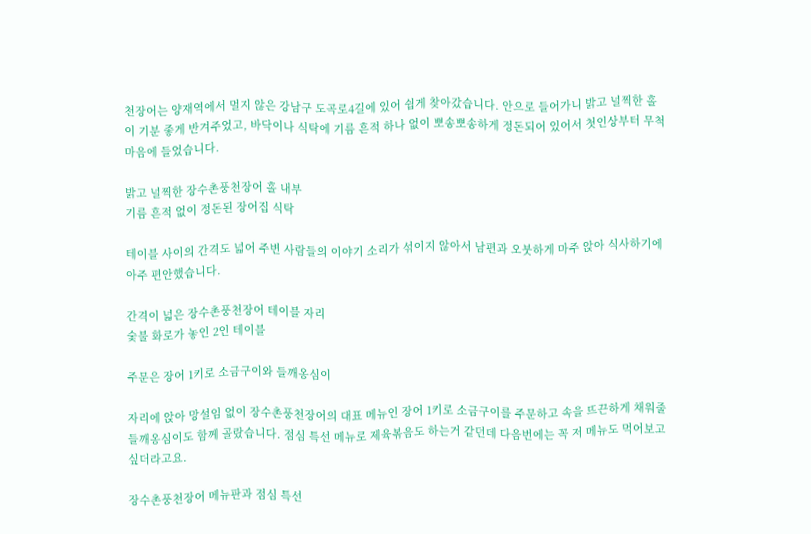천장어는 양재역에서 멀지 않은 강남구 도곡로4길에 있어 쉽게 찾아갔습니다. 안으로 들어가니 밝고 널찍한 홀이 기분 좋게 반겨주었고, 바닥이나 식탁에 기름 흔적 하나 없이 뽀송뽀송하게 정돈되어 있어서 첫인상부터 무척 마음에 들었습니다.

밝고 널찍한 장수촌풍천장어 홀 내부
기름 흔적 없이 정돈된 장어집 식탁

테이블 사이의 간격도 넓어 주변 사람들의 이야기 소리가 섞이지 않아서 남편과 오붓하게 마주 앉아 식사하기에 아주 편안했습니다.

간격이 넓은 장수촌풍천장어 테이블 자리
숯불 화로가 놓인 2인 테이블

주문은 장어 1키로 소금구이와 들깨옹심이

자리에 앉아 망설임 없이 장수촌풍천장어의 대표 메뉴인 장어 1키로 소금구이를 주문하고 속을 뜨끈하게 채워줄 들깨옹심이도 함께 골랐습니다. 점심 특선 메뉴로 제육볶음도 하는거 같던데 다음번에는 꼭 저 메뉴도 먹어보고 싶더라고요.

장수촌풍천장어 메뉴판과 점심 특선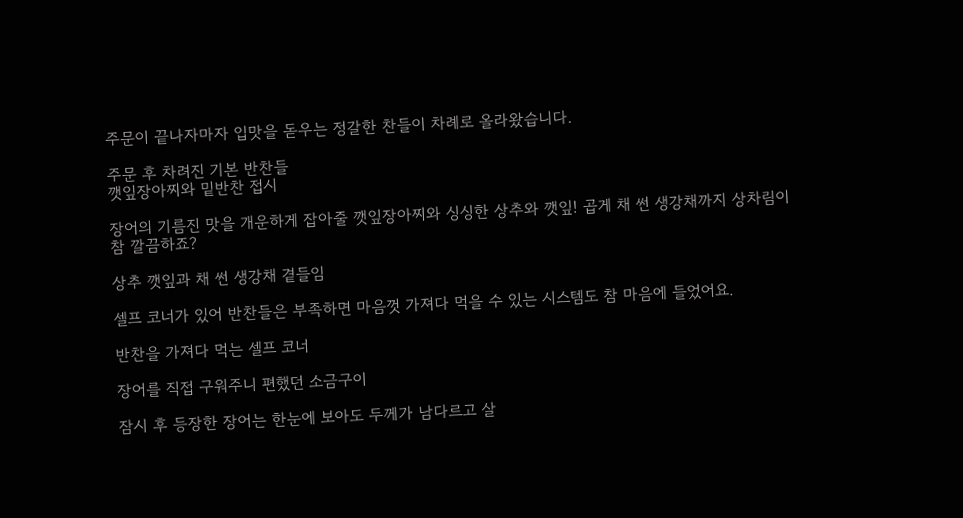주문이 끝나자마자 입맛을 돋우는 정갈한 찬들이 차례로 올라왔습니다.

주문 후 차려진 기본 반찬들
깻잎장아찌와 밑반찬 접시

장어의 기름진 맛을 개운하게 잡아줄 깻잎장아찌와 싱싱한 상추와 깻잎! 곱게 채 썬 생강채까지 상차림이 참 깔끔하죠?

상추 깻잎과 채 썬 생강채 곁들임

셀프 코너가 있어 반찬들은 부족하면 마음껏 가져다 먹을 수 있는 시스템도 참 마음에 들었어요.

반찬을 가져다 먹는 셀프 코너

장어를 직접 구워주니 편했던 소금구이

잠시 후 등장한 장어는 한눈에 보아도 두께가 남다르고 살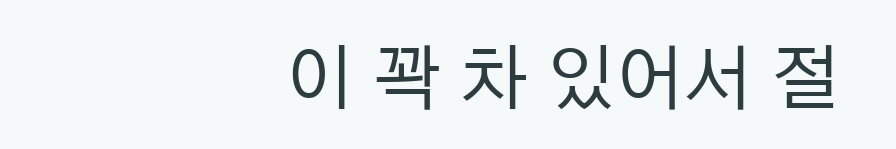이 꽉 차 있어서 절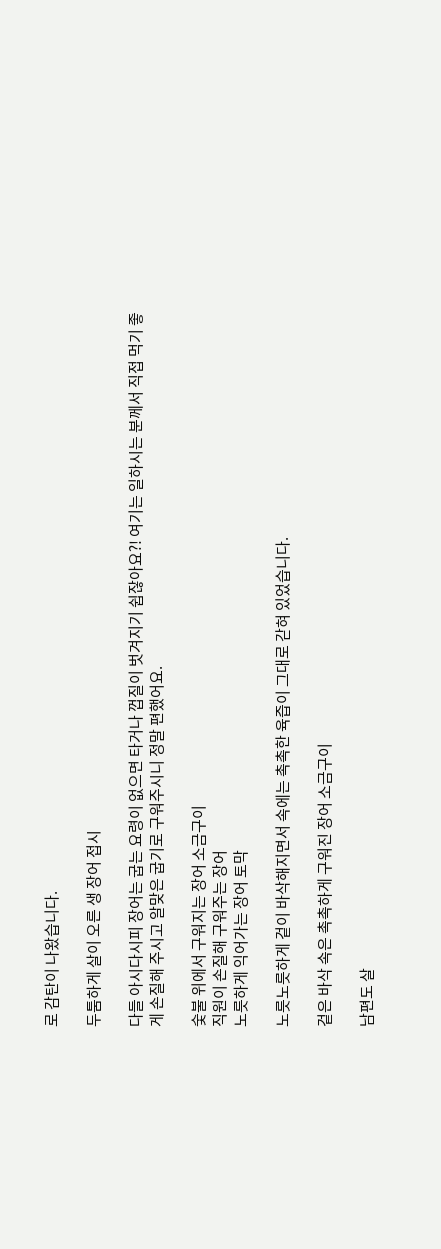로 감탄이 나왔습니다.

두툼하게 살이 오른 생 장어 접시

다들 아시다시피 장어는 굽는 요령이 없으면 타거나 껍질이 벗겨지기 쉽잖아요?! 여기는 일하시는 분께서 직접 먹기 좋게 손질해 주시고 알맞은 굽기로 구워주시니 정말 편했어요.

숯불 위에서 구워지는 장어 소금구이
직원이 손질해 구워주는 장어
노릇하게 익어가는 장어 토막

노릇노릇하게 겉이 바삭해지면서 속에는 촉촉한 육즙이 그대로 갇혀 있었습니다.

겉은 바삭 속은 촉촉하게 구워진 장어 소금구이

남편도 살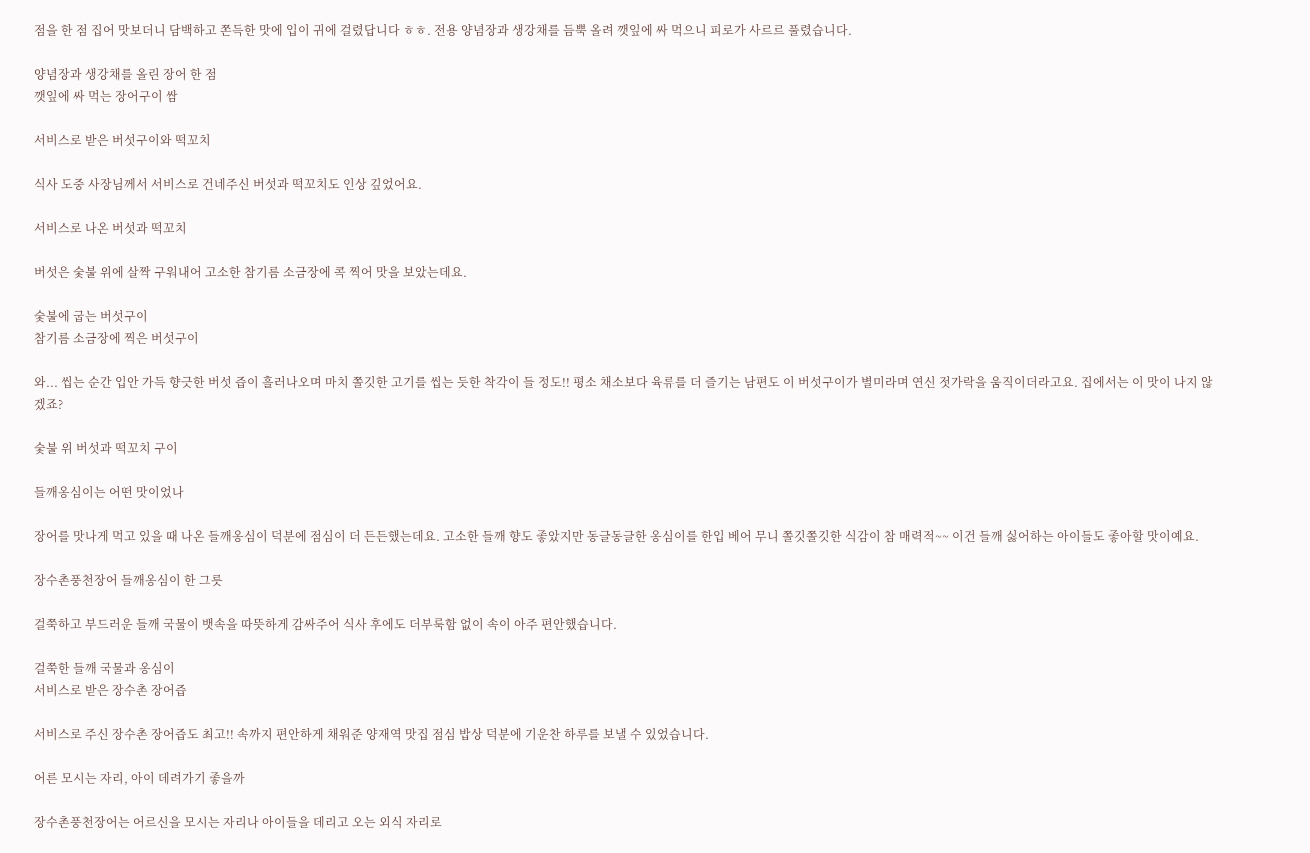점을 한 점 집어 맛보더니 담백하고 쫀득한 맛에 입이 귀에 걸렸답니다 ㅎㅎ. 전용 양념장과 생강채를 듬뿍 올려 깻잎에 싸 먹으니 피로가 사르르 풀렸습니다.

양념장과 생강채를 올린 장어 한 점
깻잎에 싸 먹는 장어구이 쌈

서비스로 받은 버섯구이와 떡꼬치

식사 도중 사장님께서 서비스로 건네주신 버섯과 떡꼬치도 인상 깊었어요.

서비스로 나온 버섯과 떡꼬치

버섯은 숯불 위에 살짝 구워내어 고소한 참기름 소금장에 콕 찍어 맛을 보았는데요.

숯불에 굽는 버섯구이
참기름 소금장에 찍은 버섯구이

와... 씹는 순간 입안 가득 향긋한 버섯 즙이 흘러나오며 마치 쫄깃한 고기를 씹는 듯한 착각이 들 정도!! 평소 채소보다 육류를 더 즐기는 남편도 이 버섯구이가 별미라며 연신 젓가락을 움직이더라고요. 집에서는 이 맛이 나지 않겠죠?

숯불 위 버섯과 떡꼬치 구이

들깨옹심이는 어떤 맛이었나

장어를 맛나게 먹고 있을 때 나온 들깨옹심이 덕분에 점심이 더 든든했는데요. 고소한 들깨 향도 좋았지만 동글동글한 옹심이를 한입 베어 무니 쫄깃쫄깃한 식감이 참 매력적~~ 이건 들깨 싫어하는 아이들도 좋아할 맛이예요.

장수촌풍천장어 들깨옹심이 한 그릇

걸쭉하고 부드러운 들깨 국물이 뱃속을 따뜻하게 감싸주어 식사 후에도 더부룩함 없이 속이 아주 편안했습니다.

걸쭉한 들깨 국물과 옹심이
서비스로 받은 장수촌 장어즙

서비스로 주신 장수촌 장어즙도 최고!! 속까지 편안하게 채워준 양재역 맛집 점심 밥상 덕분에 기운찬 하루를 보낼 수 있었습니다.

어른 모시는 자리, 아이 데려가기 좋을까

장수촌풍천장어는 어르신을 모시는 자리나 아이들을 데리고 오는 외식 자리로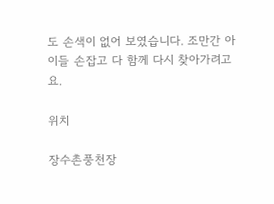도 손색이 없어 보였습니다. 조만간 아이들 손잡고 다 함께 다시 찾아가려고요.

위치

장수촌풍천장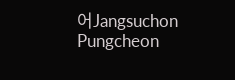어Jangsuchon Pungcheon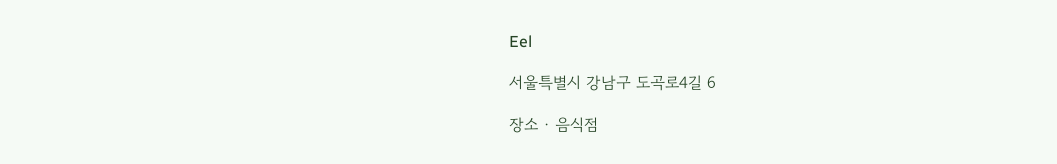Eel

서울특별시 강남구 도곡로4길 6

장소 · 음식점